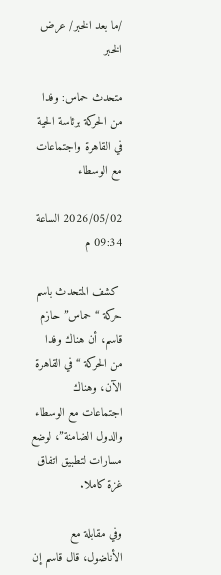/ما بعد الخبر/ عرض الخبر

متحدث حماس: وفدا من الحركة برئاسة الحية في القاهرة واجتماعات مع الوسطاء

2026/05/02 الساعة 09:34 م

 كشف المتحدث باسم حركة “حماس” حازم قاسم، أن هناك وفدا من الحركة “في القاهرة الآن، وهناك اجتماعات مع الوسطاء والدول الضامنة”، لوضع مسارات لتطبيق اتفاق غزة كاملا.

وفي مقابلة مع الأناضول، قال قاسم إن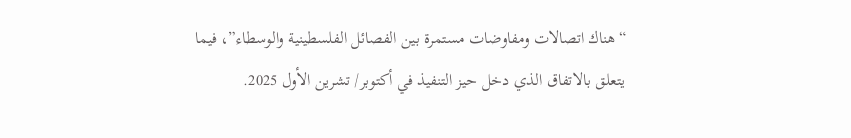“هناك اتصالات ومفاوضات مستمرة بين الفصائل الفلسطينية والوسطاء”، فيما يتعلق بالاتفاق الذي دخل حيز التنفيذ في أكتوبر/ تشرين الأول 2025.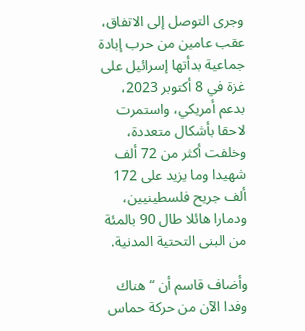وجرى التوصل إلى الاتفاق، عقب عامين من حرب إبادة جماعية بدأتها إسرائيل على غزة في 8 أكتوبر 2023، بدعم أمريكي، واستمرت لاحقا بأشكال متعددة، وخلفت أكثر من 72 ألف شهيدا وما يزيد على 172 ألف جريح فلسطينيين، ودمارا هائلا طال 90 بالمئة من البنى التحتية المدنية.

وأضاف قاسم أن “هناك وفدا الآن من حركة حماس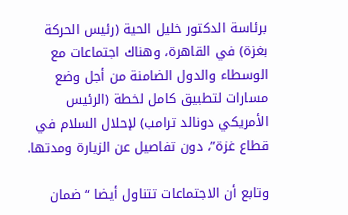برئاسة الدكتور خليل الحية (رئيس الحركة بغزة) في القاهرة، وهناك اجتماعات مع الوسطاء والدول الضامنة من أجل وضع مسارات لتطبيق كامل لخطة (الرئيس الأمريكي دونالد ترامب) لإحلال السلام في قطاع غزة”، دون تفاصيل عن الزيارة ومدتها.

وتابع أن الاجتماعات تتناول أيضا “ضمان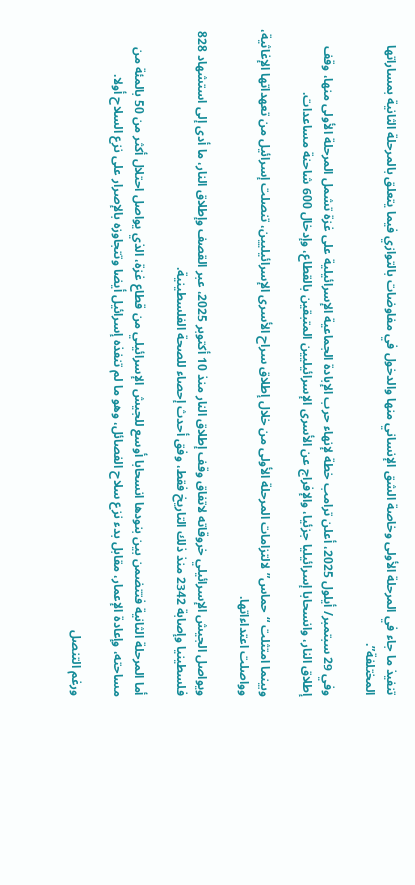تنفيذ ما جاء في المرحلة الأولى وخاصة الشق الإنساني منها والدخول في مفاوضات بالتوازي فيما يتعلق بالمرحلة الثانية بمساراتها المختلفة”.

وفي 29 سبتمبر/ أيلول 2025، أعلن ترامب خطة لإنهاء حرب الإبادة الجماعية الإسرائيلية على غزة تشمل المرحلة الأولى منها، وقف إطلاق النار، وانسحابا إسرائيليا جزئيا، والإفراج عن الأسرى الإسرائيليين المتبقين بالقطاع، وإدخال 600 شاحنة مساعدات.

وبينما امتثلت “حماس” لالتزامات المرحلة الأولى من خلال إطلاق سراح الأسرى الإسرائيليين، تنصلت إسرائيل من تعهداتها الإغاثية، وواصلت اعتداءاتها.

ويواصل الجيش الإسرائيلي خروقاته لاتفاق وقف إطلاق النار منذ 10 أكتوبر 2025، عبر القصف وإطلاق النار، ما أدى إلى استشهاد 828 فلسطينيا وإصابة 2342 منذ ذلك التاريخ فقط، وفق أحدث إحصاء للصحة الفلسطينية.

أما المرحلة الثانية فتتضمن بين بنودها انسحابا أوسع للجيش الإسرائيلي من قطاع غزة، الذي يواصل احتلال أكثر من 50 بالمئة من مساحته، وإعادة الإعمار، مقابل بدء نزع سلاح الفصائل، وهو ما لم تنفذه إسرائيل أيضا وتتجاوزه بالإصرار على نزع السلاح أولا.

ورغم التنصل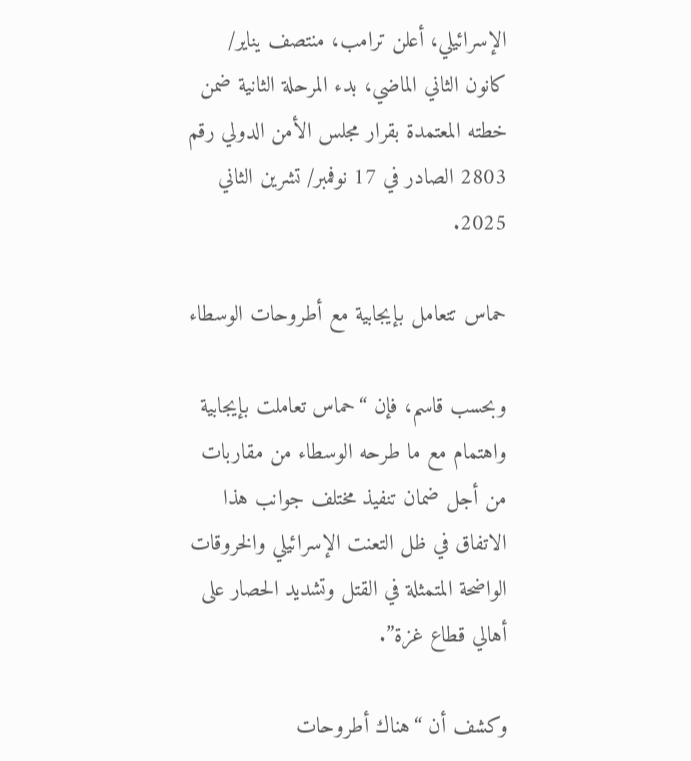الإسرائيلي، أعلن ترامب، منتصف يناير/ كانون الثاني الماضي، بدء المرحلة الثانية ضمن خطته المعتمدة بقرار مجلس الأمن الدولي رقم 2803 الصادر في 17 نوفمبر/ تشرين الثاني 2025.

حماس تتعامل بإيجابية مع أطروحات الوسطاء

وبحسب قاسم، فإن “حماس تعاملت بإيجابية واهتمام مع ما طرحه الوسطاء من مقاربات من أجل ضمان تنفيذ مختلف جوانب هذا الاتفاق في ظل التعنت الإسرائيلي والخروقات الواضحة المتمثلة في القتل وتشديد الحصار على أهالي قطاع غزة”.

وكشف أن “هناك أطروحات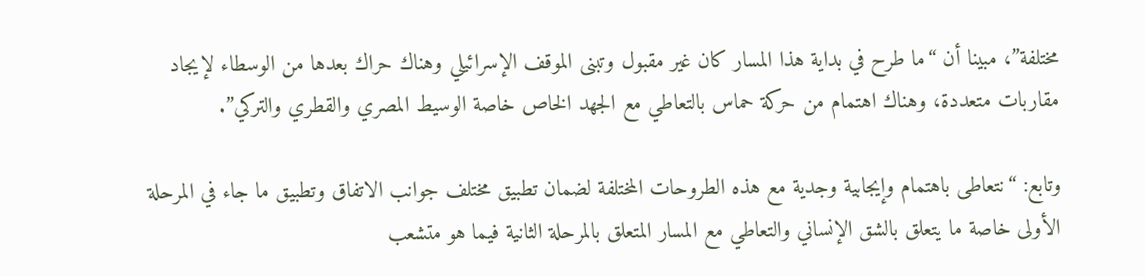مختلفة”، مبينا أن “ما طرح في بداية هذا المسار كان غير مقبول وتبنى الموقف الإسرائيلي وهناك حراك بعدها من الوسطاء لإيجاد مقاربات متعددة، وهناك اهتمام من حركة حماس بالتعاطي مع الجهد الخاص خاصة الوسيط المصري والقطري والتركي”.

وتابع: “نتعاطى باهتمام وإيجابية وجدية مع هذه الطروحات المختلفة لضمان تطبيق مختلف جوانب الاتفاق وتطبيق ما جاء في المرحلة الأولى خاصة ما يتعلق بالشق الإنساني والتعاطي مع المسار المتعلق بالمرحلة الثانية فيما هو متشعب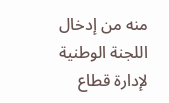منه من إدخال اللجنة الوطنية لإدارة قطاع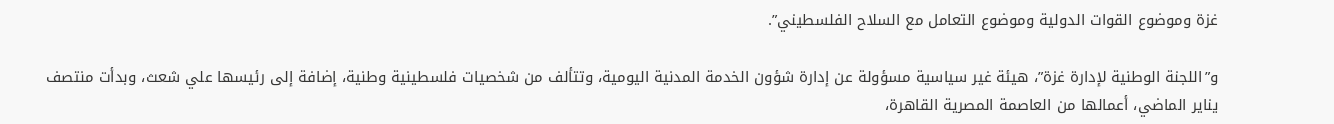غزة وموضوع القوات الدولية وموضوع التعامل مع السلاح الفلسطيني”.

و”اللجنة الوطنية لإدارة غزة”، هيئة غير سياسية مسؤولة عن إدارة شؤون الخدمة المدنية اليومية، وتتألف من شخصيات فلسطينية وطنية، إضافة إلى رئيسها علي شعث، وبدأت منتصف يناير الماضي، أعمالها من العاصمة المصرية القاهرة،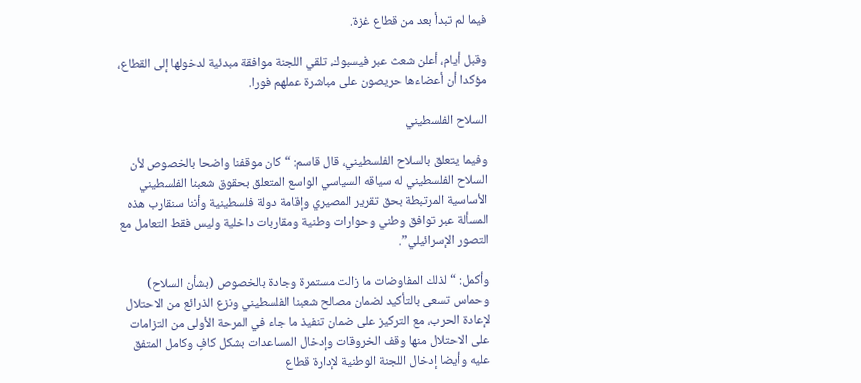فيما لم تبدأ بعد من قطاع غزة.

وقبل أيام، أعلن شعث عبر فيسبوك، تلقي اللجنة موافقة مبدئية لدخولها إلى القطاع، مؤكدا أن أعضاءها حريصون على مباشرة عملهم فورا.

السلاح الفلسطيني

وفيما يتعلق بالسلاح الفلسطيني، قال قاسم: “كان موقفنا واضحا بالخصوص لأن السلاح الفلسطيني له سياقه السياسي الواسع المتعلق بحقوق شعبنا الفلسطيني الأساسية المرتبطة بحق تقرير المصيري وإقامة دولة فلسطينية وأننا سنقارب هذه المسألة عبر توافق وطني وحوارات وطنية ومقاربات داخلية وليس فقط التعامل مع التصور الإسرائيلي”.

وأكمل: “لذلك المفاوضات ما زالت مستمرة وجادة بالخصوص (بشأن السلاح) وحماس تسعى بالتأكيد لضمان مصالح شعبنا الفلسطيني ونزع الذرائع من الاحتلال لإعادة الحرب، مع التركيز على ضمان تنفيذ ما جاء في المرحة الأولى من التزامات على الاحتلال منها وقف الخروقات وإدخال المساعدات بشكل كافٍ وكامل المتفق عليه وأيضا إدخال اللجنة الوطنية لإدارة قطاع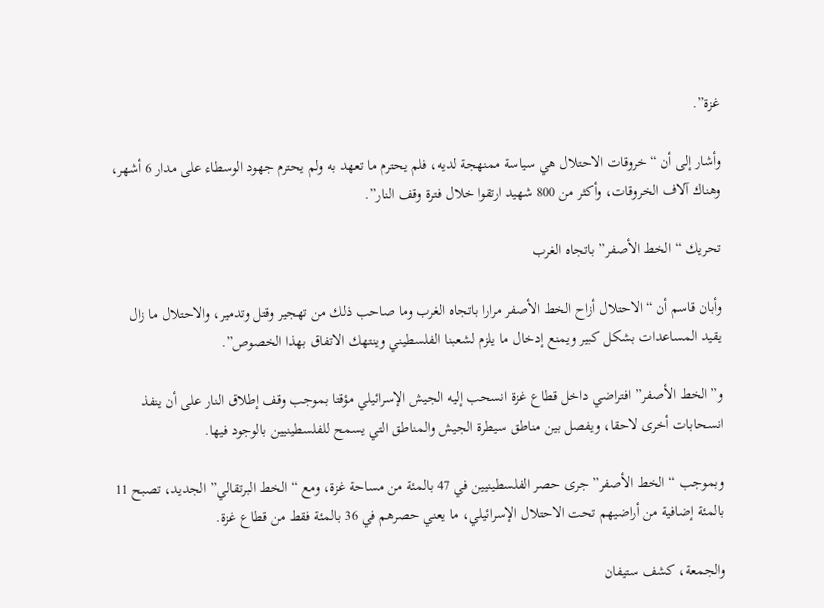غزة”.

وأشار إلى أن “خروقات الاحتلال هي سياسة ممنهجة لديه، فلم يحترم ما تعهد به ولم يحترم جهود الوسطاء على مدار 6 أشهر، وهناك آلاف الخروقات، وأكثر من 800 شهيد ارتقوا خلال فترة وقف النار”.

تحريك “الخط الأصفر” باتجاه الغرب

وأبان قاسم أن “الاحتلال أزاح الخط الأصفر مرارا باتجاه الغرب وما صاحب ذلك من تهجير وقتل وتدمير، والاحتلال ما زال يقيد المساعدات بشكل كبير ويمنع إدخال ما يلزم لشعبنا الفلسطيني وينتهك الاتفاق بهذا الخصوص”.

و”الخط الأصفر” افتراضي داخل قطاع غزة انسحب إليه الجيش الإسرائيلي مؤقتا بموجب وقف إطلاق النار على أن ينفذ انسحابات أخرى لاحقا، ويفصل بين مناطق سيطرة الجيش والمناطق التي يسمح للفلسطينيين بالوجود فيها.

وبموجب “الخط الأصفر” جرى حصر الفلسطينيين في 47 بالمئة من مساحة غزة، ومع “الخط البرتقالي” الجديد، تصبح 11 بالمئة إضافية من أراضيهم تحت الاحتلال الإسرائيلي، ما يعني حصرهم في 36 بالمئة فقط من قطاع غزة.

والجمعة، كشف ستيفان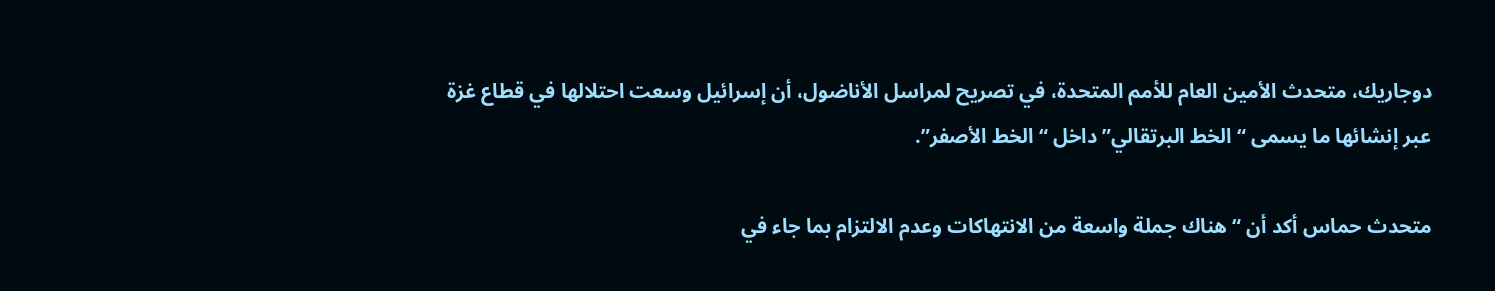دوجاريك، متحدث الأمين العام للأمم المتحدة، في تصريح لمراسل الأناضول، أن إسرائيل وسعت احتلالها في قطاع غزة عبر إنشائها ما يسمى “الخط البرتقالي” داخل “الخط الأصفر”.

متحدث حماس أكد أن “هناك جملة واسعة من الانتهاكات وعدم الالتزام بما جاء في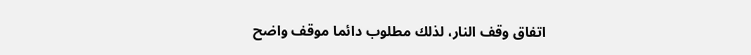اتفاق وقف النار، لذلك مطلوب دائما موقف واضح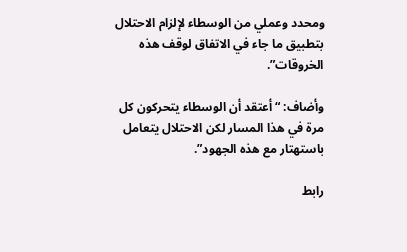ومحدد وعملي من الوسطاء لإلزام الاحتلال بتطبيق ما جاء في الاتفاق لوقف هذه الخروقات”.

وأضاف: “أعتقد أن الوسطاء يتحركون كل مرة في هذا المسار لكن الاحتلال يتعامل باستهتار مع هذه الجهود”.

رابط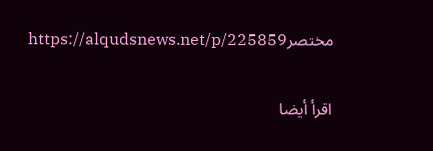مختصرhttps://alqudsnews.net/p/225859

اقرأ أيضا